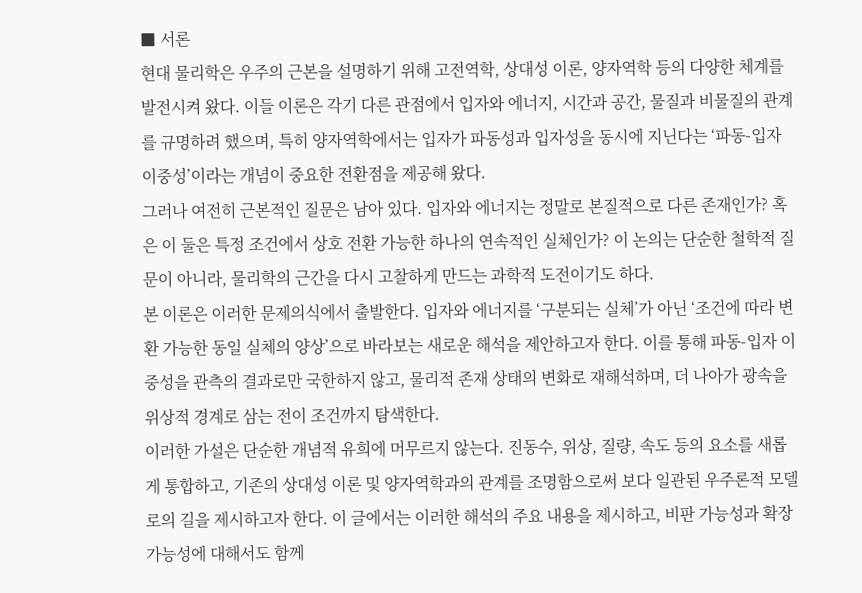■ 서론
현대 물리학은 우주의 근본을 설명하기 위해 고전역학, 상대성 이론, 양자역학 등의 다양한 체계를 발전시켜 왔다. 이들 이론은 각기 다른 관점에서 입자와 에너지, 시간과 공간, 물질과 비물질의 관계를 규명하려 했으며, 특히 양자역학에서는 입자가 파동성과 입자성을 동시에 지닌다는 ‘파동-입자 이중성’이라는 개념이 중요한 전환점을 제공해 왔다.
그러나 여전히 근본적인 질문은 남아 있다. 입자와 에너지는 정말로 본질적으로 다른 존재인가? 혹은 이 둘은 특정 조건에서 상호 전환 가능한 하나의 연속적인 실체인가? 이 논의는 단순한 철학적 질문이 아니라, 물리학의 근간을 다시 고찰하게 만드는 과학적 도전이기도 하다.
본 이론은 이러한 문제의식에서 출발한다. 입자와 에너지를 ‘구분되는 실체’가 아닌 ‘조건에 따라 변환 가능한 동일 실체의 양상’으로 바라보는 새로운 해석을 제안하고자 한다. 이를 통해 파동-입자 이중성을 관측의 결과로만 국한하지 않고, 물리적 존재 상태의 변화로 재해석하며, 더 나아가 광속을 위상적 경계로 삼는 전이 조건까지 탐색한다.
이러한 가설은 단순한 개념적 유희에 머무르지 않는다. 진동수, 위상, 질량, 속도 등의 요소를 새롭게 통합하고, 기존의 상대성 이론 및 양자역학과의 관계를 조명함으로써 보다 일관된 우주론적 모델로의 길을 제시하고자 한다. 이 글에서는 이러한 해석의 주요 내용을 제시하고, 비판 가능성과 확장 가능성에 대해서도 함께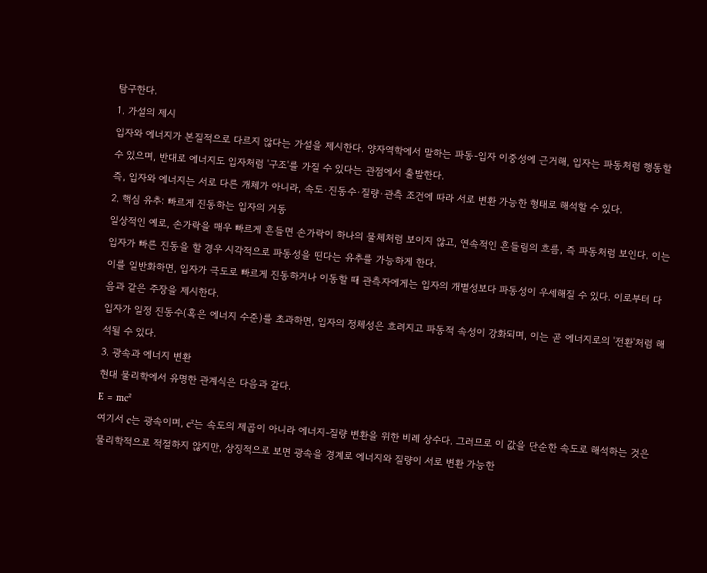탐구한다.
1. 가설의 제시
입자와 에너지가 본질적으로 다르지 않다는 가설을 제시한다. 양자역학에서 말하는 파동-입자 이중성에 근거해, 입자는 파동처럼 행동할 수 있으며, 반대로 에너지도 입자처럼 '구조'를 가질 수 있다는 관점에서 출발한다.
즉, 입자와 에너지는 서로 다른 개체가 아니라, 속도·진동수·질량·관측 조건에 따라 서로 변환 가능한 형태로 해석할 수 있다.
2. 핵심 유추: 빠르게 진동하는 입자의 거동
일상적인 예로, 손가락을 매우 빠르게 흔들면 손가락이 하나의 물체처럼 보이지 않고, 연속적인 흔들림의 흐름, 즉 파동처럼 보인다. 이는 입자가 빠른 진동을 할 경우 시각적으로 파동성을 띤다는 유추를 가능하게 한다.
이를 일반화하면, 입자가 극도로 빠르게 진동하거나 이동할 때 관측자에게는 입자의 개별성보다 파동성이 우세해질 수 있다. 이로부터 다음과 같은 주장을 제시한다.
입자가 일정 진동수(혹은 에너지 수준)를 초과하면, 입자의 정체성은 흐려지고 파동적 속성이 강화되며, 이는 곧 에너지로의 '전환'처럼 해석될 수 있다.
3. 광속과 에너지 변환
현대 물리학에서 유명한 관계식은 다음과 같다.
E = mc²
여기서 c는 광속이며, c²는 속도의 제곱이 아니라 에너지-질량 변환을 위한 비례 상수다. 그러므로 이 값을 단순한 속도로 해석하는 것은 물리학적으로 적절하지 않지만, 상징적으로 보면 광속을 경계로 에너지와 질량이 서로 변환 가능한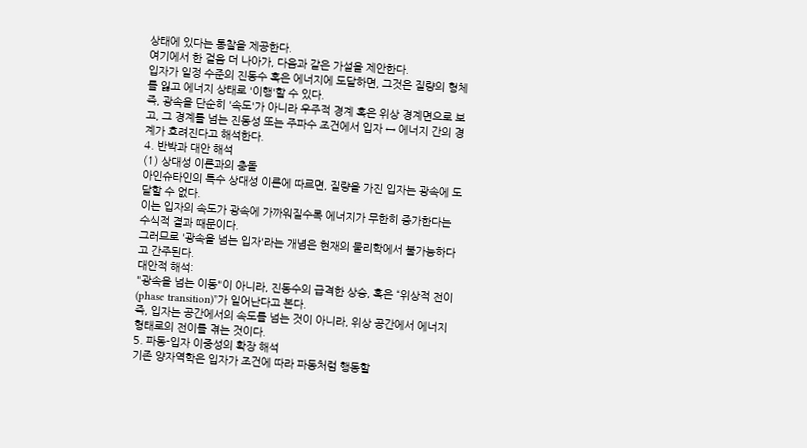상태에 있다는 통찰을 제공한다.
여기에서 한 걸음 더 나아가, 다음과 같은 가설을 제안한다.
입자가 일정 수준의 진동수 혹은 에너지에 도달하면, 그것은 질량의 형체를 잃고 에너지 상태로 '이행'할 수 있다.
즉, 광속을 단순히 '속도'가 아니라 우주적 경계 혹은 위상 경계면으로 보고, 그 경계를 넘는 진동성 또는 주파수 조건에서 입자 ↔ 에너지 간의 경계가 흐려진다고 해석한다.
4. 반박과 대안 해석
(1) 상대성 이론과의 충돌
아인슈타인의 특수 상대성 이론에 따르면, 질량을 가진 입자는 광속에 도달할 수 없다.
이는 입자의 속도가 광속에 가까워질수록 에너지가 무한히 증가한다는 수식적 결과 때문이다.
그러므로 '광속을 넘는 입자'라는 개념은 현재의 물리학에서 불가능하다고 간주된다.
대안적 해석:
"광속을 넘는 이동"이 아니라, 진동수의 급격한 상승, 혹은 “위상적 전이(phase transition)”가 일어난다고 본다.
즉, 입자는 공간에서의 속도를 넘는 것이 아니라, 위상 공간에서 에너지 형태로의 전이를 겪는 것이다.
5. 파동-입자 이중성의 확장 해석
기존 양자역학은 입자가 조건에 따라 파동처럼 행동할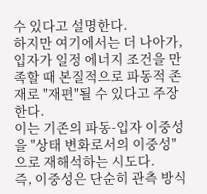수 있다고 설명한다.
하지만 여기에서는 더 나아가, 입자가 일정 에너지 조건을 만족할 때 본질적으로 파동적 존재로 "재편"될 수 있다고 주장한다.
이는 기존의 파동-입자 이중성을 "상태 변화로서의 이중성"으로 재해석하는 시도다.
즉, 이중성은 단순히 관측 방식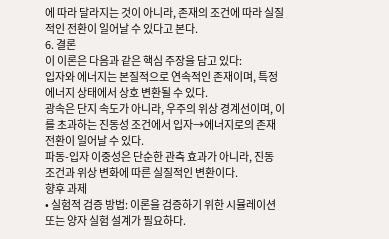에 따라 달라지는 것이 아니라, 존재의 조건에 따라 실질적인 전환이 일어날 수 있다고 본다.
6. 결론
이 이론은 다음과 같은 핵심 주장을 담고 있다:
입자와 에너지는 본질적으로 연속적인 존재이며, 특정 에너지 상태에서 상호 변환될 수 있다.
광속은 단지 속도가 아니라, 우주의 위상 경계선이며, 이를 초과하는 진동성 조건에서 입자→에너지로의 존재 전환이 일어날 수 있다.
파동-입자 이중성은 단순한 관측 효과가 아니라, 진동 조건과 위상 변화에 따른 실질적인 변환이다.
향후 과제
• 실험적 검증 방법: 이론을 검증하기 위한 시뮬레이션 또는 양자 실험 설계가 필요하다.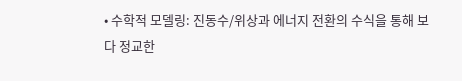• 수학적 모델링: 진동수/위상과 에너지 전환의 수식을 통해 보다 정교한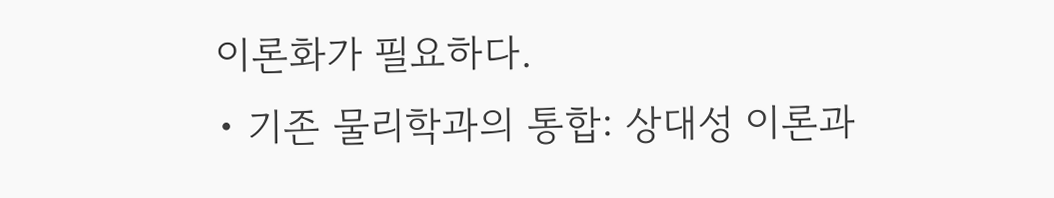이론화가 필요하다.
• 기존 물리학과의 통합: 상대성 이론과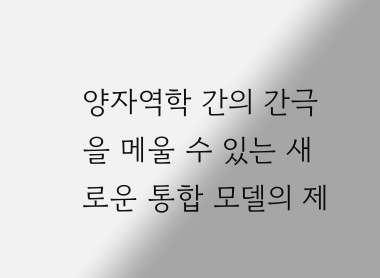양자역학 간의 간극을 메울 수 있는 새로운 통합 모델의 제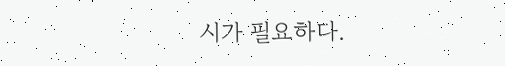시가 필요하다.